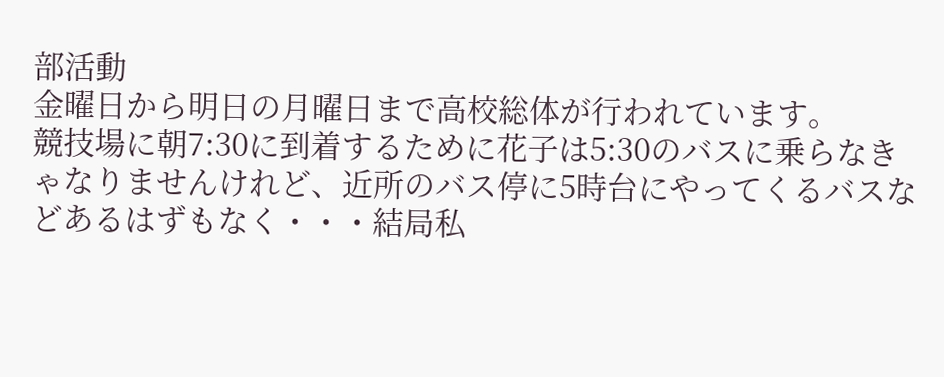部活動
金曜日から明日の月曜日まで高校総体が行われています。
競技場に朝7:30に到着するために花子は5:30のバスに乗らなきゃなりませんけれど、近所のバス停に5時台にやってくるバスなどあるはずもなく・・・結局私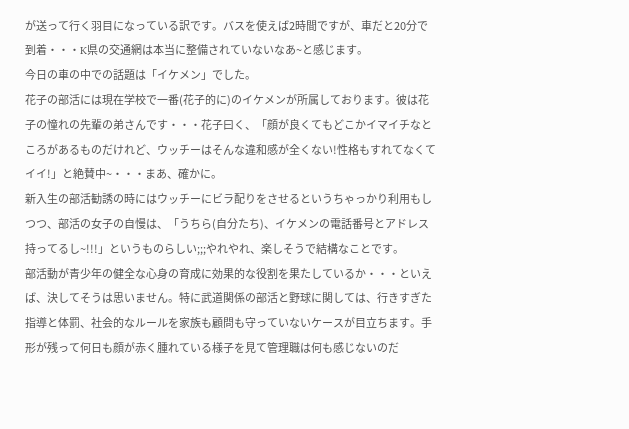が送って行く羽目になっている訳です。バスを使えば2時間ですが、車だと20分で到着・・・K県の交通網は本当に整備されていないなあ~と感じます。
今日の車の中での話題は「イケメン」でした。
花子の部活には現在学校で一番(花子的に)のイケメンが所属しております。彼は花子の憧れの先輩の弟さんです・・・花子曰く、「顔が良くてもどこかイマイチなところがあるものだけれど、ウッチーはそんな違和感が全くない!性格もすれてなくてイイ!」と絶賛中~・・・まあ、確かに。
新入生の部活勧誘の時にはウッチーにビラ配りをさせるというちゃっかり利用もしつつ、部活の女子の自慢は、「うちら(自分たち)、イケメンの電話番号とアドレス持ってるし~!!!」というものらしい;;;やれやれ、楽しそうで結構なことです。
部活動が青少年の健全な心身の育成に効果的な役割を果たしているか・・・といえば、決してそうは思いません。特に武道関係の部活と野球に関しては、行きすぎた指導と体罰、社会的なルールを家族も顧問も守っていないケースが目立ちます。手形が残って何日も顔が赤く腫れている様子を見て管理職は何も感じないのだ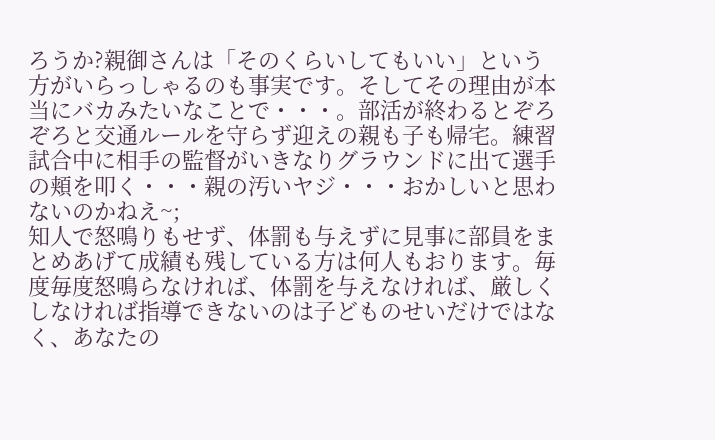ろうか?親御さんは「そのくらいしてもいい」という方がいらっしゃるのも事実です。そしてその理由が本当にバカみたいなことで・・・。部活が終わるとぞろぞろと交通ルールを守らず迎えの親も子も帰宅。練習試合中に相手の監督がいきなりグラウンドに出て選手の頬を叩く・・・親の汚いヤジ・・・おかしいと思わないのかねえ~;
知人で怒鳴りもせず、体罰も与えずに見事に部員をまとめあげて成績も残している方は何人もおります。毎度毎度怒鳴らなければ、体罰を与えなければ、厳しくしなければ指導できないのは子どものせいだけではなく、あなたの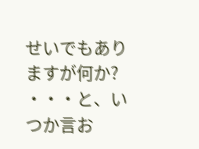せいでもありますが何か?
・・・と、いつか言お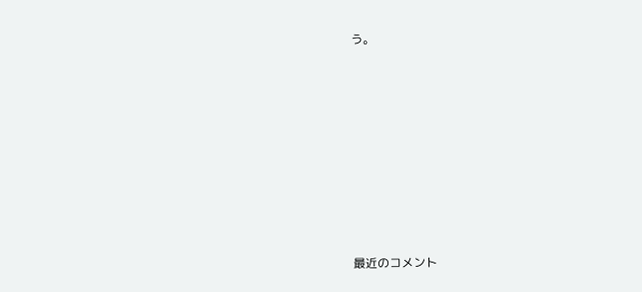う。









最近のコメント